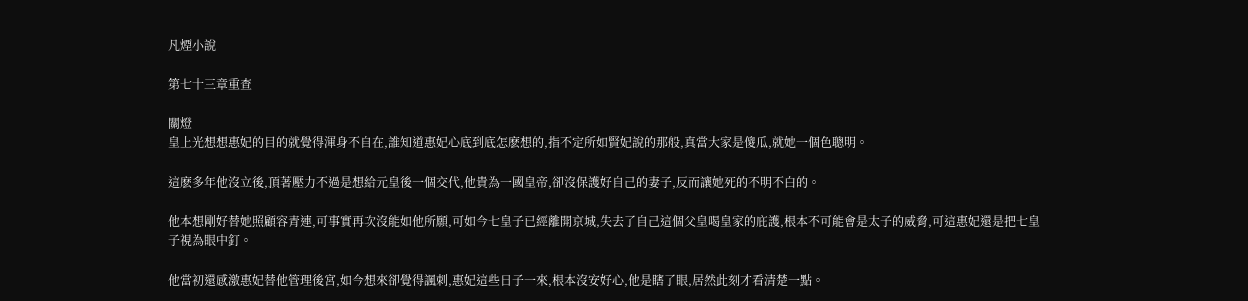凡煙小說

第七十三章重查

關燈
皇上光想想惠妃的目的就覺得渾身不自在,誰知道惠妃心底到底怎麽想的,指不定所如賢妃說的那般,真當大家是傻瓜,就她一個色聰明。

這麽多年他沒立後,頂著壓力不過是想給元皇後一個交代,他貴為一國皇帝,卻沒保護好自己的妻子,反而讓她死的不明不白的。

他本想剛好替她照顧容青連,可事實再次沒能如他所願,可如今七皇子已經離開京城,失去了自己這個父皇喝皇家的庇護,根本不可能會是太子的威脅,可這惠妃還是把七皇子視為眼中釘。

他當初還感激惠妃替他管理後宮,如今想來卻覺得諷刺,惠妃這些日子一來,根本沒安好心,他是瞎了眼,居然此刻才看清楚一點。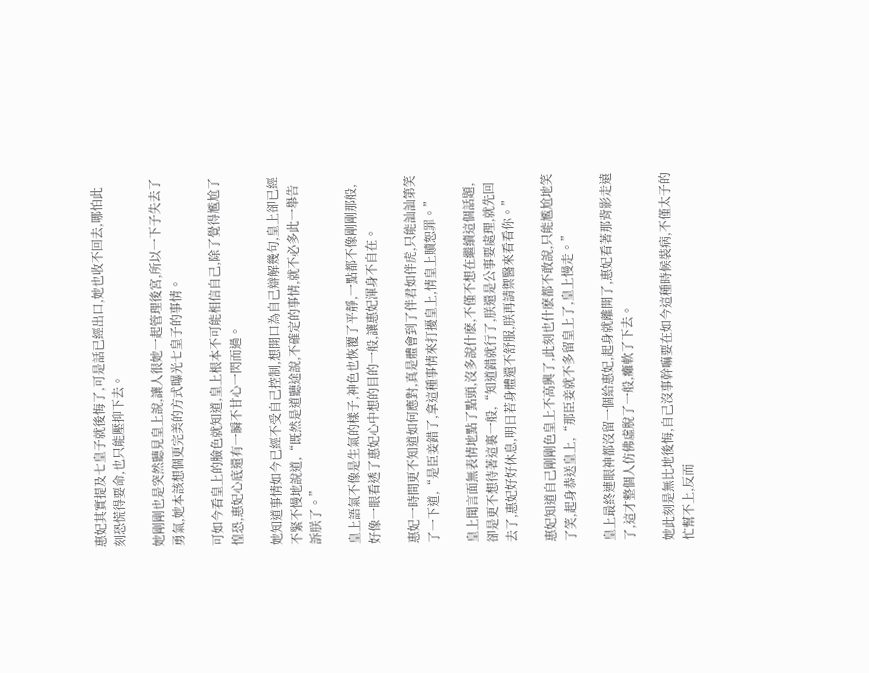惠妃其實提及七皇子就後悔了,可是話已經出口,她也收不回去,哪怕此刻恐慌得要命,也只能壓抑下去。

她剛剛也是突然聽見皇上說,讓人很她一起管理後宮,所以一下子失去了勇氣,她本該想個更完美的方式曝光七皇子的事情。

可如今看皇上的臉色就知道,皇上根本不可能相信自己,除了覺得尷尬了惶恐,惠妃心底還有一瞬不甘心一閃而過。

她知道事情如今已經不受自己控制,想開口為自己辯解幾句,皇上卻已經不緊不慢地說道,“既然是道聽途說,不確定的事情,就不必多此一舉告訴朕了。”

皇上語氣不像是生氣的樣子,神色也恢覆了平靜,一點都不像剛剛那般,好像一眼看透了惠妃心中想的目的一般,讓惠妃渾身不自在。

惠妃一時間更不知道如何應對,真是體會到了伴君如伴虎,只能訕訕第笑了一下道,“是臣妾錯了,拿這種事情來打擾皇上,情皇上贖恕罪。”

皇上聞言面無表情地點了點頭,沒多說什麽,不僅不想在繼續這個話題,卻是更不想待著這裏一般,“知道錯就行了,朕還是公事要處理,就先回去了,惠妃好好休息,明日若身體還不舒服,朕再請禦醫來看看你。”

惠妃知道自己剛剛色皇上不高興了,此刻也什麽都不敢說,只能尷尬地笑了笑,起身恭送皇上,“那臣妾就不多留皇上了,皇上慢走。”

皇上最終連眼神都沒留一個給惠妃,起身就離開了,惠妃看著那背影走遠了,這才整個人仿佛虛脫了一般,癱軟了下去。

她此刻是無比地後悔,自己沒事幹嘛要在如今這種時候裝病,不僅太子的忙幫不上,反而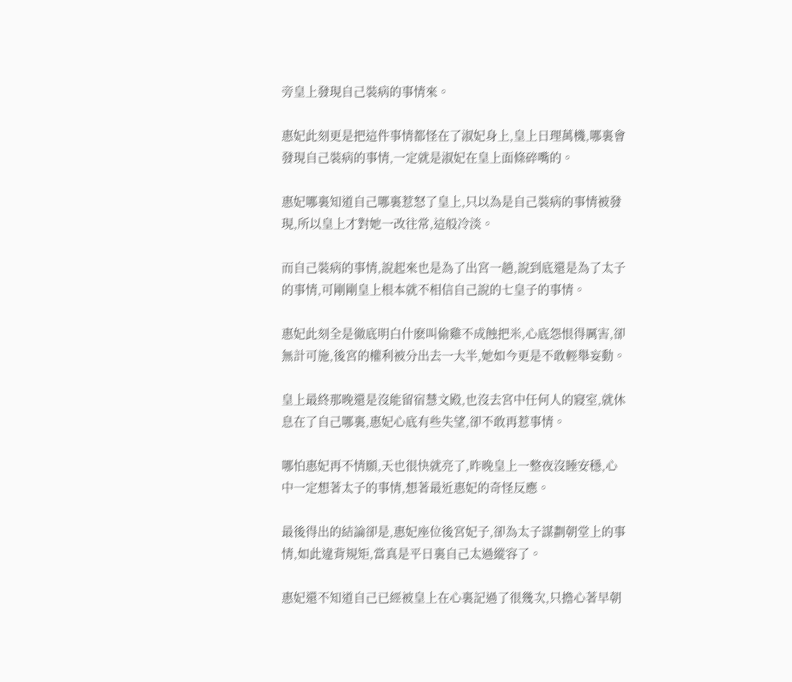旁皇上發現自己裝病的事情來。

惠妃此刻更是把這件事情都怪在了淑妃身上,皇上日理萬機,哪裏會發現自己裝病的事情,一定就是淑妃在皇上面條碎嘴的。

惠妃哪裏知道自己哪裏惹怒了皇上,只以為是自己裝病的事情被發現,所以皇上才對她一改往常,這般冷淡。

而自己裝病的事情,說起來也是為了出宮一趟,說到底還是為了太子的事情,可剛剛皇上根本就不相信自己說的七皇子的事情。

惠妃此刻全是徹底明白什麽叫偷雞不成蝕把米,心底怨恨得厲害,卻無計可施,後宮的權利被分出去一大半,她如今更是不敢輕舉妄動。

皇上最終那晚還是沒能留宿慧文殿,也沒去宮中任何人的寢室,就休息在了自己哪裏,惠妃心底有些失望,卻不敢再惹事情。

哪怕惠妃再不情願,天也很快就亮了,昨晚皇上一整夜沒睡安穩,心中一定想著太子的事情,想著最近惠妃的奇怪反應。

最後得出的結論卻是,惠妃座位後宮妃子,卻為太子謀劃朝堂上的事情,如此違背規矩,當真是平日裏自己太過縱容了。

惠妃還不知道自己已經被皇上在心裏記過了很幾次,只擔心著早朝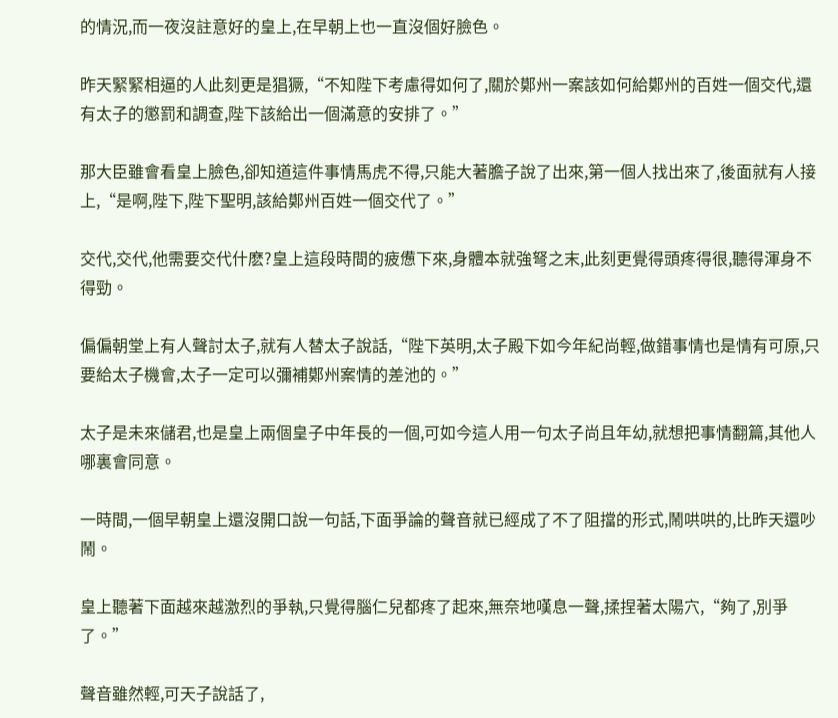的情況,而一夜沒註意好的皇上,在早朝上也一直沒個好臉色。

昨天緊緊相逼的人此刻更是猖獗,“不知陛下考慮得如何了,關於鄚州一案該如何給鄚州的百姓一個交代,還有太子的懲罰和調查,陛下該給出一個滿意的安排了。”

那大臣雖會看皇上臉色,卻知道這件事情馬虎不得,只能大著膽子說了出來,第一個人找出來了,後面就有人接上,“是啊,陛下,陛下聖明,該給鄚州百姓一個交代了。”

交代,交代,他需要交代什麽?皇上這段時間的疲憊下來,身體本就強弩之末,此刻更覺得頭疼得很,聽得渾身不得勁。

偏偏朝堂上有人聲討太子,就有人替太子說話,“陛下英明,太子殿下如今年紀尚輕,做錯事情也是情有可原,只要給太子機會,太子一定可以彌補鄚州案情的差池的。”

太子是未來儲君,也是皇上兩個皇子中年長的一個,可如今這人用一句太子尚且年幼,就想把事情翻篇,其他人哪裏會同意。

一時間,一個早朝皇上還沒開口說一句話,下面爭論的聲音就已經成了不了阻擋的形式,鬧哄哄的,比昨天還吵鬧。

皇上聽著下面越來越激烈的爭執,只覺得腦仁兒都疼了起來,無奈地嘆息一聲,揉捏著太陽穴,“夠了,別爭了。”

聲音雖然輕,可天子說話了,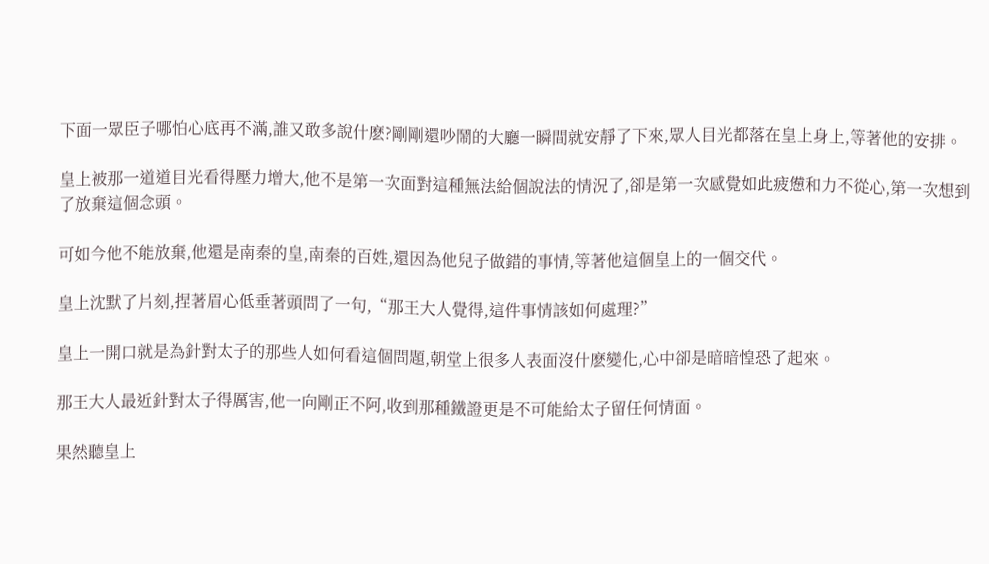下面一眾臣子哪怕心底再不滿,誰又敢多說什麽?剛剛還吵鬧的大廳一瞬間就安靜了下來,眾人目光都落在皇上身上,等著他的安排。

皇上被那一道道目光看得壓力增大,他不是第一次面對這種無法給個說法的情況了,卻是第一次感覺如此疲憊和力不從心,第一次想到了放棄這個念頭。

可如今他不能放棄,他還是南秦的皇,南秦的百姓,還因為他兒子做錯的事情,等著他這個皇上的一個交代。

皇上沈默了片刻,捏著眉心低垂著頭問了一句,“那王大人覺得,這件事情該如何處理?”

皇上一開口就是為針對太子的那些人如何看這個問題,朝堂上很多人表面沒什麽變化,心中卻是暗暗惶恐了起來。

那王大人最近針對太子得厲害,他一向剛正不阿,收到那種鐵證更是不可能給太子留任何情面。

果然聽皇上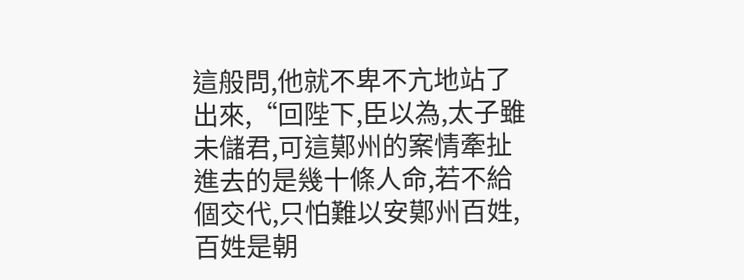這般問,他就不卑不亢地站了出來,“回陛下,臣以為,太子雖未儲君,可這鄚州的案情牽扯進去的是幾十條人命,若不給個交代,只怕難以安鄚州百姓,百姓是朝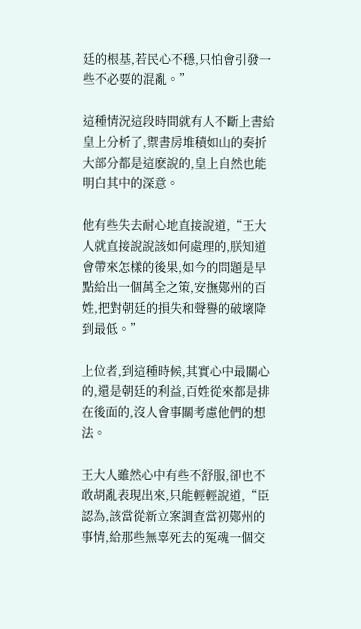廷的根基,若民心不穩,只怕會引發一些不必要的混亂。”

這種情況這段時間就有人不斷上書給皇上分析了,禦書房堆積如山的奏折大部分都是這麽說的,皇上自然也能明白其中的深意。

他有些失去耐心地直接說道,“王大人就直接說說該如何處理的,朕知道會帶來怎樣的後果,如今的問題是早點給出一個萬全之策,安撫鄚州的百姓,把對朝廷的損失和聲譽的破壞降到最低。”

上位者,到這種時候,其實心中最關心的,還是朝廷的利益,百姓從來都是排在後面的,沒人會事關考慮他們的想法。

王大人雖然心中有些不舒服,卻也不敢胡亂表現出來,只能輕輕說道,“臣認為,該當從新立案調查當初鄚州的事情,給那些無辜死去的冤魂一個交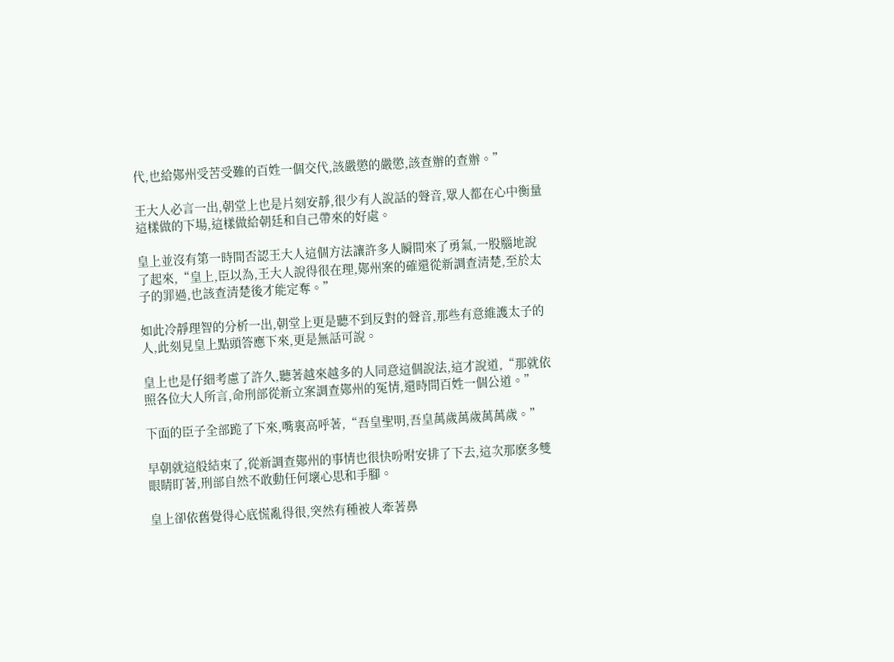代,也給鄚州受苦受難的百姓一個交代,該嚴懲的嚴懲,該查辦的查辦。”

王大人必言一出,朝堂上也是片刻安靜,很少有人說話的聲音,眾人都在心中衡量這樣做的下場,這樣做給朝廷和自己帶來的好處。

皇上並沒有第一時間否認王大人這個方法讓許多人瞬間來了勇氣,一股腦地說了起來,“皇上,臣以為,王大人說得很在理,鄚州案的確還從新調查清楚,至於太子的罪過,也該查清楚後才能定奪。”

如此冷靜理智的分析一出,朝堂上更是聽不到反對的聲音,那些有意維護太子的人,此刻見皇上點頭答應下來,更是無話可說。

皇上也是仔細考慮了許久,聽著越來越多的人同意這個說法,這才說道,“那就依照各位大人所言,命刑部從新立案調查鄚州的冤情,還時間百姓一個公道。”

下面的臣子全部跪了下來,嘴裏高呼著,“吾皇聖明,吾皇萬歲萬歲萬萬歲。”

早朝就這般結束了,從新調查鄚州的事情也很快吩咐安排了下去,這次那麽多雙眼睛盯著,刑部自然不敢動任何壞心思和手腳。

皇上卻依舊覺得心底慌亂得很,突然有種被人牽著鼻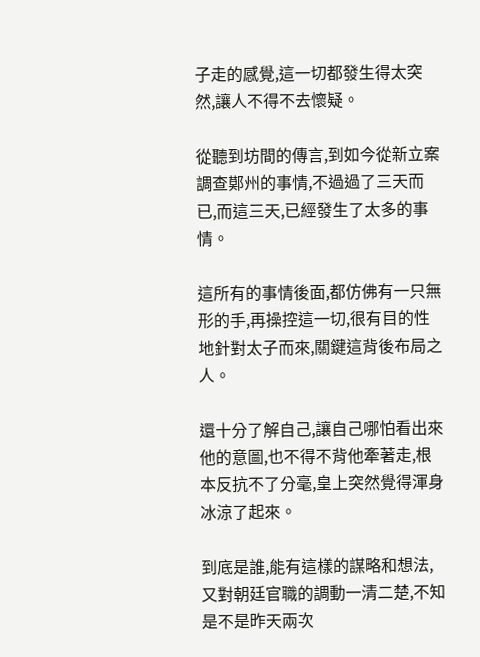子走的感覺,這一切都發生得太突然,讓人不得不去懷疑。

從聽到坊間的傳言,到如今從新立案調查鄚州的事情,不過過了三天而已,而這三天,已經發生了太多的事情。

這所有的事情後面,都仿佛有一只無形的手,再操控這一切,很有目的性地針對太子而來,關鍵這背後布局之人。

還十分了解自己,讓自己哪怕看出來他的意圖,也不得不背他牽著走,根本反抗不了分毫,皇上突然覺得渾身冰涼了起來。

到底是誰,能有這樣的謀略和想法,又對朝廷官職的調動一清二楚,不知是不是昨天兩次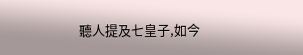聽人提及七皇子,如今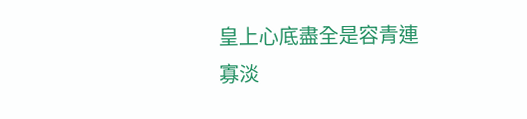皇上心底盡全是容青連寡淡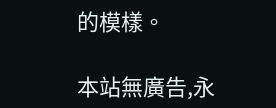的模樣。

本站無廣告,永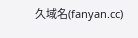久域名(fanyan.cc)